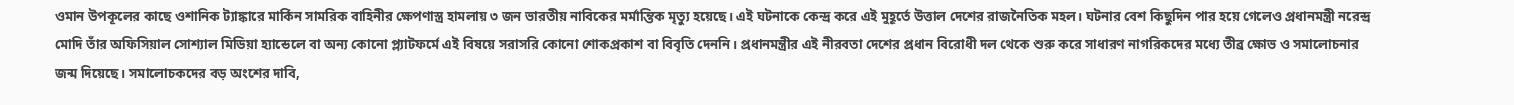ওমান উপকূলের কাছে ওশানিক ট্যাঙ্কারে মার্কিন সামরিক বাহিনীর ক্ষেপণাস্ত্র হামলায় ৩ জন ভারতীয় নাবিকের মর্মান্তিক মৃত্যু হয়েছে। এই ঘটনাকে কেন্দ্র করে এই মুহূর্তে উত্তাল দেশের রাজনৈতিক মহল। ঘটনার বেশ কিছুদিন পার হয়ে গেলেও প্রধানমন্ত্রী নরেন্দ্র মোদি তাঁর অফিসিয়াল সোশ্যাল মিডিয়া হ্যান্ডেলে বা অন্য কোনো প্ল্যাটফর্মে এই বিষয়ে সরাসরি কোনো শোকপ্রকাশ বা বিবৃতি দেননি। প্রধানমন্ত্রীর এই নীরবতা দেশের প্রধান বিরোধী দল থেকে শুরু করে সাধারণ নাগরিকদের মধ্যে তীব্র ক্ষোভ ও সমালোচনার জন্ম দিয়েছে। সমালোচকদের বড় অংশের দাবি,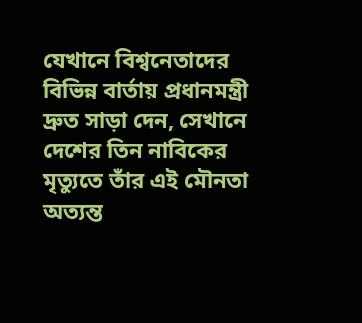যেখানে বিশ্বনেতাদের বিভিন্ন বার্তায় প্রধানমন্ত্রী দ্রুত সাড়া দেন, সেখানে দেশের তিন নাবিকের মৃত্যুতে তাঁর এই মৌনতা অত্যন্ত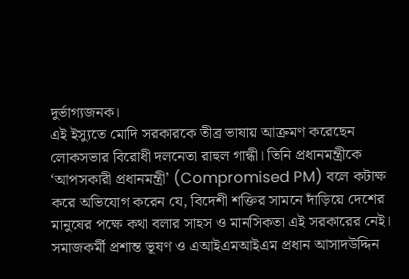দুর্ভাগ্যজনক।
এই ইস্যুতে মোদি সরকারকে তীব্র ভাষায় আক্রমণ করেছেন লোকসভার বিরোধী দলনেতা রাহুল গান্ধী। তিনি প্রধানমন্ত্রীকে ‘আপসকারী প্রধানমন্ত্রী’ (Compromised PM) বলে কটাক্ষ করে অভিযোগ করেন যে, বিদেশী শক্তির সামনে দাঁড়িয়ে দেশের মানুষের পক্ষে কথা বলার সাহস ও মানসিকতা এই সরকারের নেই। সমাজকর্মী প্রশান্ত ভূষণ ও এআইএমআইএম প্রধান আসাদউদ্দিন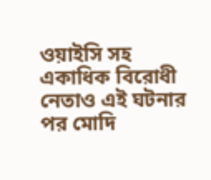ওয়াইসি সহ একাধিক বিরোধী নেতাও এই ঘটনার পর মোদি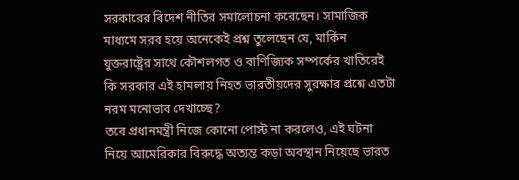সরকারের বিদেশ নীতির সমালোচনা করেছেন। সামাজিক মাধ্যমে সরব হয়ে অনেকেই প্রশ্ন তুলেছেন যে, মার্কিন যুক্তরাষ্ট্রের সাথে কৌশলগত ও বাণিজ্যিক সম্পর্কের খাতিরেই কি সরকার এই হামলায় নিহত ভারতীয়দের সুরক্ষার প্রশ্নে এতটা নরম মনোভাব দেখাচ্ছে?
তবে প্রধানমন্ত্রী নিজে কোনো পোস্ট না করলেও, এই ঘটনা নিয়ে আমেরিকার বিরুদ্ধে অত্যন্ত কড়া অবস্থান নিয়েছে ভারত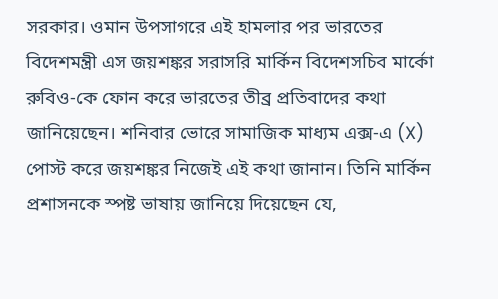সরকার। ওমান উপসাগরে এই হামলার পর ভারতের বিদেশমন্ত্রী এস জয়শঙ্কর সরাসরি মার্কিন বিদেশসচিব মার্কো রুবিও-কে ফোন করে ভারতের তীব্র প্রতিবাদের কথা জানিয়েছেন। শনিবার ভোরে সামাজিক মাধ্যম এক্স-এ (X) পোস্ট করে জয়শঙ্কর নিজেই এই কথা জানান। তিনি মার্কিন প্রশাসনকে স্পষ্ট ভাষায় জানিয়ে দিয়েছেন যে,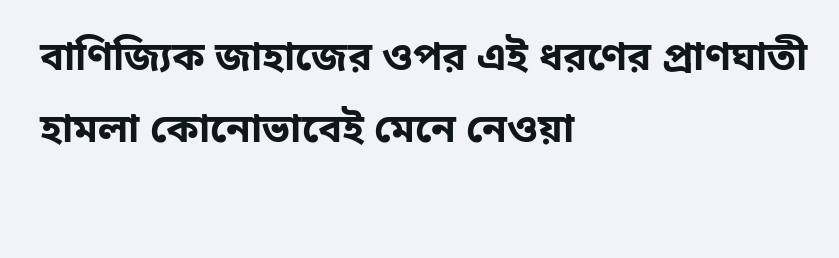বাণিজ্যিক জাহাজের ওপর এই ধরণের প্রাণঘাতী হামলা কোনোভাবেই মেনে নেওয়া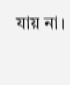যায় না।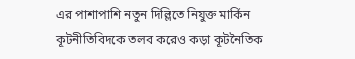এর পাশাপাশি নতুন দিল্লিতে নিযুক্ত মার্কিন কূটনীতিবিদকে তলব করেও কড়া কূটনৈতিক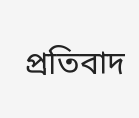প্রতিবাদ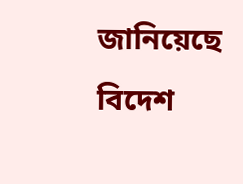জানিয়েছে বিদেশ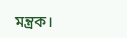মন্ত্রক।